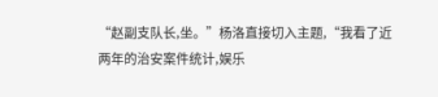“赵副支队长,坐。”杨洛直接切入主题,“我看了近两年的治安案件统计,娱乐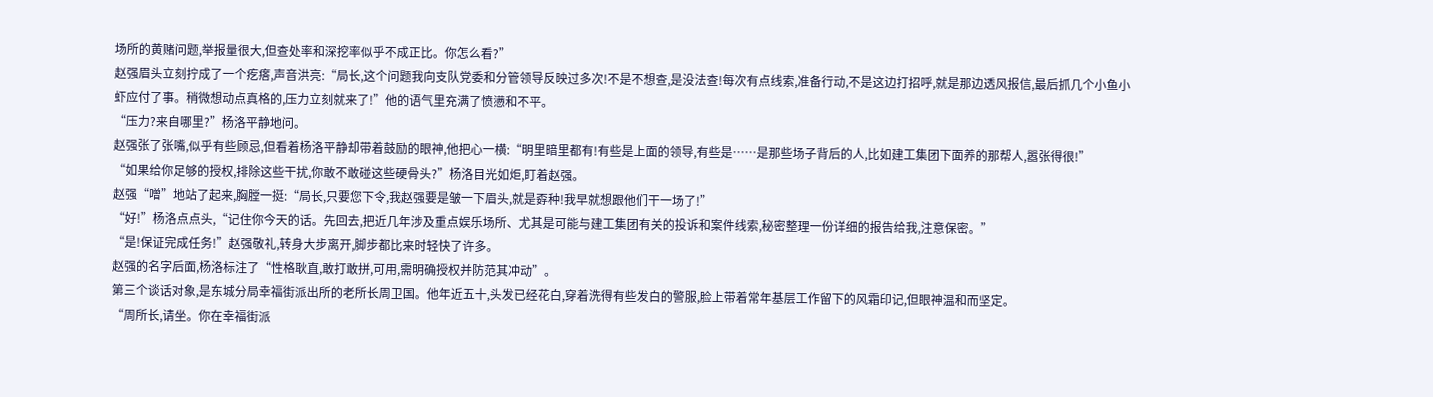场所的黄赌问题,举报量很大,但查处率和深挖率似乎不成正比。你怎么看?”
赵强眉头立刻拧成了一个疙瘩,声音洪亮:“局长,这个问题我向支队党委和分管领导反映过多次!不是不想查,是没法查!每次有点线索,准备行动,不是这边打招呼,就是那边透风报信,最后抓几个小鱼小虾应付了事。稍微想动点真格的,压力立刻就来了!”他的语气里充满了愤懑和不平。
“压力?来自哪里?”杨洛平静地问。
赵强张了张嘴,似乎有些顾忌,但看着杨洛平静却带着鼓励的眼神,他把心一横:“明里暗里都有!有些是上面的领导,有些是……是那些场子背后的人,比如建工集团下面养的那帮人,嚣张得很!”
“如果给你足够的授权,排除这些干扰,你敢不敢碰这些硬骨头?”杨洛目光如炬,盯着赵强。
赵强“噌”地站了起来,胸膛一挺:“局长,只要您下令,我赵强要是皱一下眉头,就是孬种!我早就想跟他们干一场了!”
“好!”杨洛点点头,“记住你今天的话。先回去,把近几年涉及重点娱乐场所、尤其是可能与建工集团有关的投诉和案件线索,秘密整理一份详细的报告给我,注意保密。”
“是!保证完成任务!”赵强敬礼,转身大步离开,脚步都比来时轻快了许多。
赵强的名字后面,杨洛标注了“性格耿直,敢打敢拼,可用,需明确授权并防范其冲动”。
第三个谈话对象,是东城分局幸福街派出所的老所长周卫国。他年近五十,头发已经花白,穿着洗得有些发白的警服,脸上带着常年基层工作留下的风霜印记,但眼神温和而坚定。
“周所长,请坐。你在幸福街派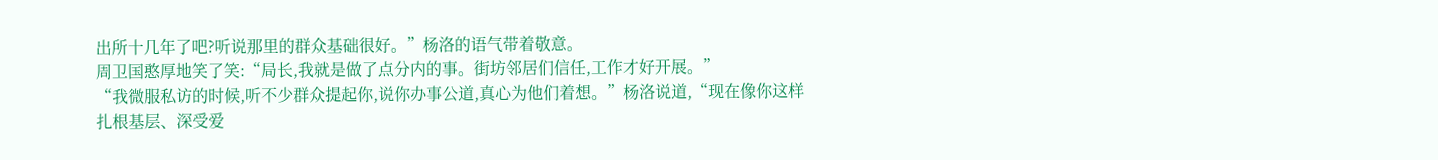出所十几年了吧?听说那里的群众基础很好。”杨洛的语气带着敬意。
周卫国憨厚地笑了笑:“局长,我就是做了点分内的事。街坊邻居们信任,工作才好开展。”
“我微服私访的时候,听不少群众提起你,说你办事公道,真心为他们着想。”杨洛说道,“现在像你这样扎根基层、深受爱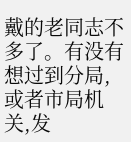戴的老同志不多了。有没有想过到分局,或者市局机关,发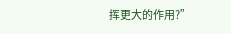挥更大的作用?”